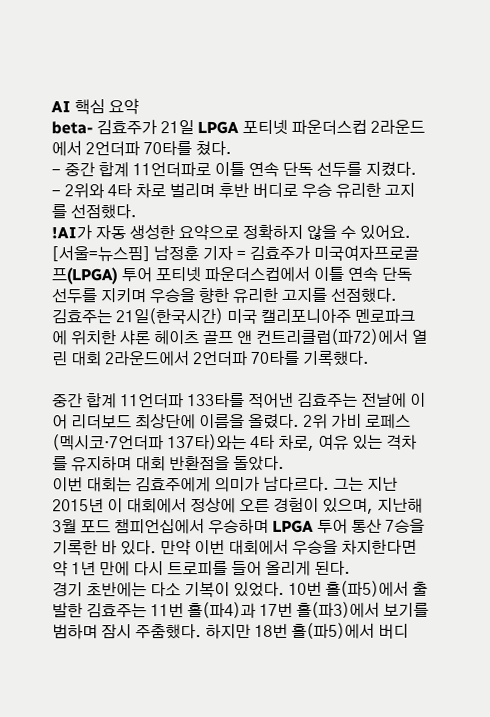AI 핵심 요약
beta- 김효주가 21일 LPGA 포티넷 파운더스컵 2라운드에서 2언더파 70타를 쳤다.
- 중간 합계 11언더파로 이틀 연속 단독 선두를 지켰다.
- 2위와 4타 차로 벌리며 후반 버디로 우승 유리한 고지를 선점했다.
!AI가 자동 생성한 요약으로 정확하지 않을 수 있어요.
[서울=뉴스핌] 남정훈 기자 = 김효주가 미국여자프로골프(LPGA) 투어 포티넷 파운더스컵에서 이틀 연속 단독 선두를 지키며 우승을 향한 유리한 고지를 선점했다.
김효주는 21일(한국시간) 미국 캘리포니아주 멘로파크에 위치한 샤론 헤이츠 골프 앤 컨트리클럽(파72)에서 열린 대회 2라운드에서 2언더파 70타를 기록했다.

중간 합계 11언더파 133타를 적어낸 김효주는 전날에 이어 리더보드 최상단에 이름을 올렸다. 2위 가비 로페스(멕시코·7언더파 137타)와는 4타 차로, 여유 있는 격차를 유지하며 대회 반환점을 돌았다.
이번 대회는 김효주에게 의미가 남다르다. 그는 지난 2015년 이 대회에서 정상에 오른 경험이 있으며, 지난해 3월 포드 챔피언십에서 우승하며 LPGA 투어 통산 7승을 기록한 바 있다. 만약 이번 대회에서 우승을 차지한다면 약 1년 만에 다시 트로피를 들어 올리게 된다.
경기 초반에는 다소 기복이 있었다. 10번 홀(파5)에서 출발한 김효주는 11번 홀(파4)과 17번 홀(파3)에서 보기를 범하며 잠시 주춤했다. 하지만 18번 홀(파5)에서 버디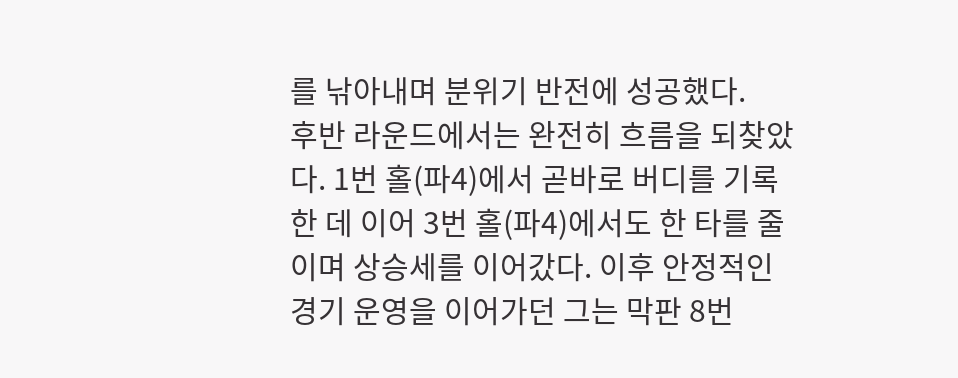를 낚아내며 분위기 반전에 성공했다.
후반 라운드에서는 완전히 흐름을 되찾았다. 1번 홀(파4)에서 곧바로 버디를 기록한 데 이어 3번 홀(파4)에서도 한 타를 줄이며 상승세를 이어갔다. 이후 안정적인 경기 운영을 이어가던 그는 막판 8번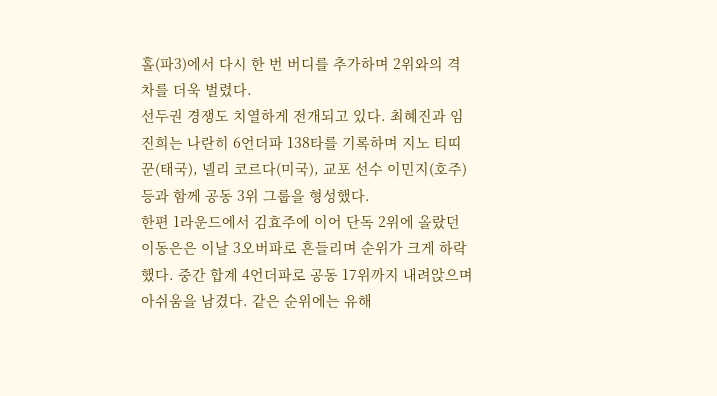홀(파3)에서 다시 한 번 버디를 추가하며 2위와의 격차를 더욱 벌렸다.
선두권 경쟁도 치열하게 전개되고 있다. 최혜진과 임진희는 나란히 6언더파 138타를 기록하며 지노 티띠꾼(태국), 넬리 코르다(미국), 교포 선수 이민지(호주) 등과 함께 공동 3위 그룹을 형성했다.
한편 1라운드에서 김효주에 이어 단독 2위에 올랐던 이동은은 이날 3오버파로 흔들리며 순위가 크게 하락했다. 중간 합계 4언더파로 공동 17위까지 내려앉으며 아쉬움을 남겼다. 같은 순위에는 유해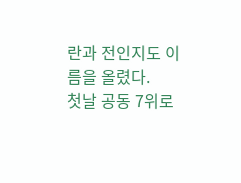란과 전인지도 이름을 올렸다.
첫날 공동 7위로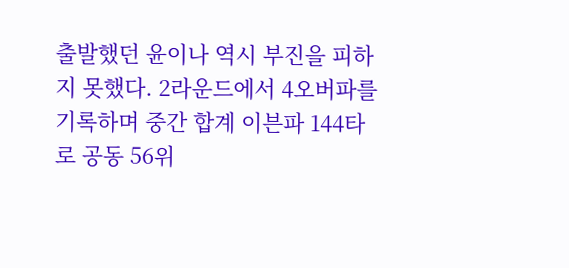출발했던 윤이나 역시 부진을 피하지 못했다. 2라운드에서 4오버파를 기록하며 중간 합계 이븐파 144타로 공동 56위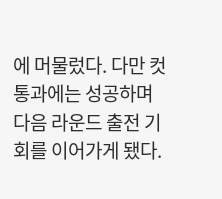에 머물렀다. 다만 컷 통과에는 성공하며 다음 라운드 출전 기회를 이어가게 됐다.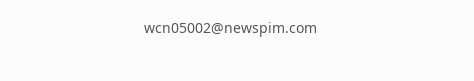wcn05002@newspim.com